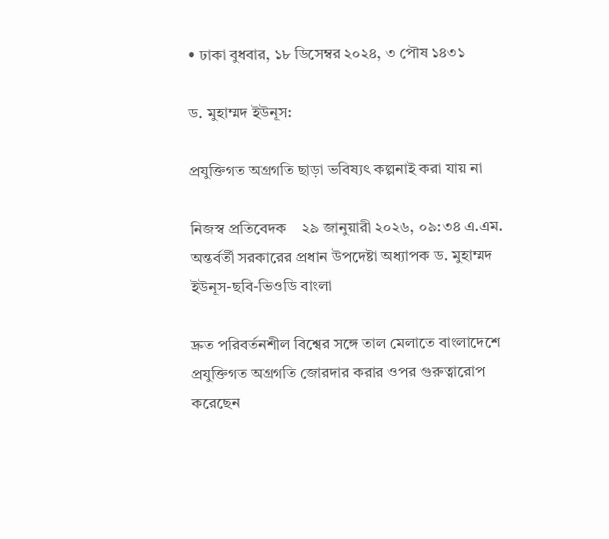• ঢাকা বুধবার, ১৮ ডিসেম্বর ২০২৪, ৩ পৌষ ১৪৩১

ড. মুহাম্মদ ইউনূস:

প্রযুক্তিগত অগ্রগতি ছাড়া ভবিষ্যৎ কল্পনাই করা যায় না

নিজস্ব প্রতিবেদক    ২৯ জানুয়ারী ২০২৬, ০৯:৩৪ এ.এম.
অন্তর্বর্তী সরকারের প্রধান উপদেষ্টা অধ্যাপক ড. মুহাম্মদ ইউনূস-ছবি-ভিওডি বাংলা

দ্রুত পরিবর্তনশীল বিশ্বের সঙ্গে তাল মেলাতে বাংলাদেশে প্রযুক্তিগত অগ্রগতি জোরদার করার ওপর গুরুত্বারোপ করেছেন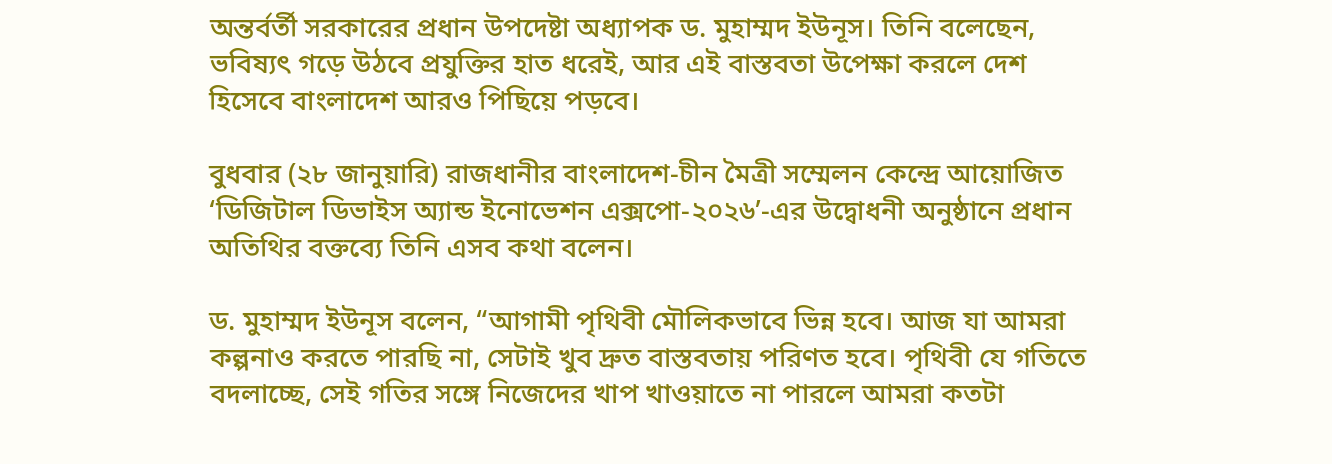অন্তর্বর্তী সরকারের প্রধান উপদেষ্টা অধ্যাপক ড. মুহাম্মদ ইউনূস। তিনি বলেছেন, ভবিষ্যৎ গড়ে উঠবে প্রযুক্তির হাত ধরেই, আর এই বাস্তবতা উপেক্ষা করলে দেশ হিসেবে বাংলাদেশ আরও পিছিয়ে পড়বে।

বুধবার (২৮ জানুয়ারি) রাজধানীর বাংলাদেশ-চীন মৈত্রী সম্মেলন কেন্দ্রে আয়োজিত ‘ডিজিটাল ডিভাইস অ্যান্ড ইনোভেশন এক্সপো-২০২৬’-এর উদ্বোধনী অনুষ্ঠানে প্রধান অতিথির বক্তব্যে তিনি এসব কথা বলেন।

ড. মুহাম্মদ ইউনূস বলেন, “আগামী পৃথিবী মৌলিকভাবে ভিন্ন হবে। আজ যা আমরা কল্পনাও করতে পারছি না, সেটাই খুব দ্রুত বাস্তবতায় পরিণত হবে। পৃথিবী যে গতিতে বদলাচ্ছে, সেই গতির সঙ্গে নিজেদের খাপ খাওয়াতে না পারলে আমরা কতটা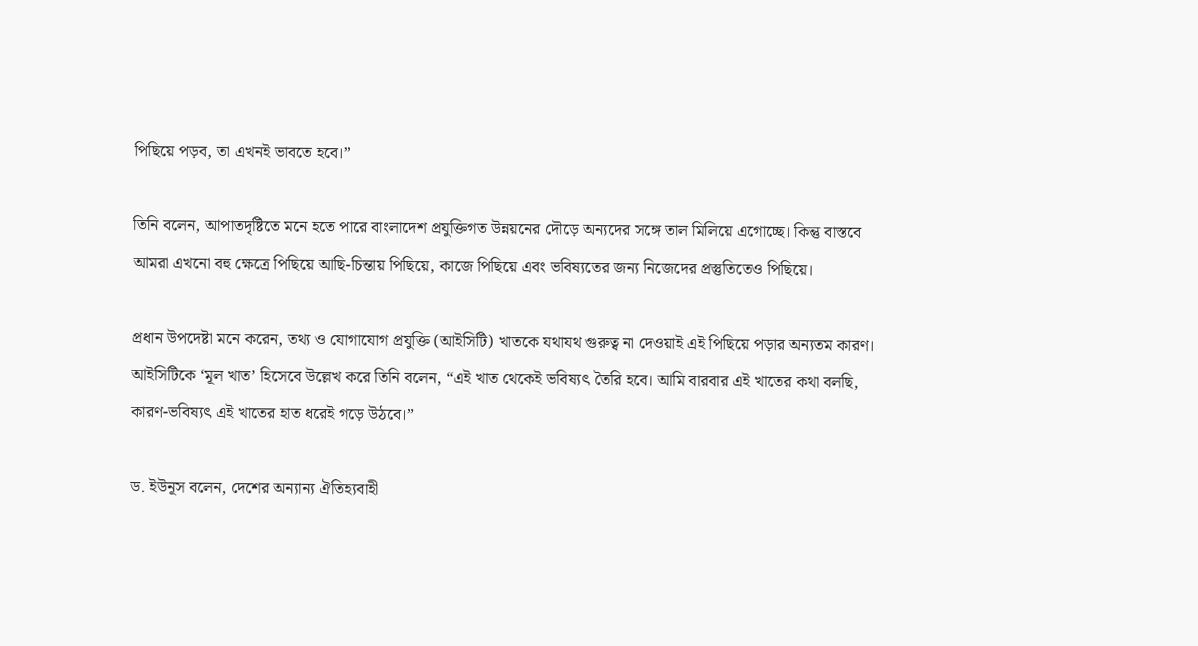পিছিয়ে পড়ব, তা এখনই ভাবতে হবে।”

তিনি বলেন, আপাতদৃষ্টিতে মনে হতে পারে বাংলাদেশ প্রযুক্তিগত উন্নয়নের দৌড়ে অন্যদের সঙ্গে তাল মিলিয়ে এগোচ্ছে। কিন্তু বাস্তবে আমরা এখনো বহু ক্ষেত্রে পিছিয়ে আছি-চিন্তায় পিছিয়ে, কাজে পিছিয়ে এবং ভবিষ্যতের জন্য নিজেদের প্রস্তুতিতেও পিছিয়ে।

প্রধান উপদেষ্টা মনে করেন, তথ্য ও যোগাযোগ প্রযুক্তি (আইসিটি) খাতকে যথাযথ গুরুত্ব না দেওয়াই এই পিছিয়ে পড়ার অন্যতম কারণ। আইসিটিকে ‘মূল খাত’ হিসেবে উল্লেখ করে তিনি বলেন, “এই খাত থেকেই ভবিষ্যৎ তৈরি হবে। আমি বারবার এই খাতের কথা বলছি, কারণ-ভবিষ্যৎ এই খাতের হাত ধরেই গড়ে উঠবে।”

ড. ইউনূস বলেন, দেশের অন্যান্য ঐতিহ্যবাহী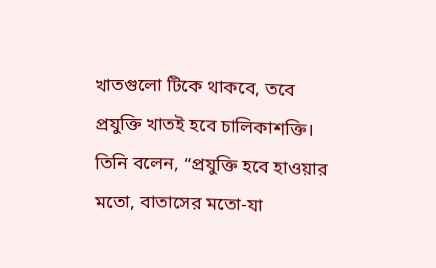খাতগুলো টিকে থাকবে, তবে প্রযুক্তি খাতই হবে চালিকাশক্তি। তিনি বলেন, “প্রযুক্তি হবে হাওয়ার মতো, বাতাসের মতো-যা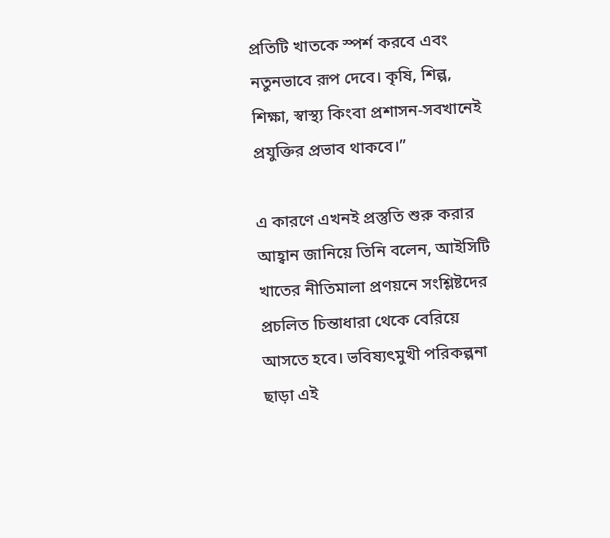প্রতিটি খাতকে স্পর্শ করবে এবং নতুনভাবে রূপ দেবে। কৃষি, শিল্প, শিক্ষা, স্বাস্থ্য কিংবা প্রশাসন-সবখানেই প্রযুক্তির প্রভাব থাকবে।”

এ কারণে এখনই প্রস্তুতি শুরু করার আহ্বান জানিয়ে তিনি বলেন, আইসিটি খাতের নীতিমালা প্রণয়নে সংশ্লিষ্টদের প্রচলিত চিন্তাধারা থেকে বেরিয়ে আসতে হবে। ভবিষ্যৎমুখী পরিকল্পনা ছাড়া এই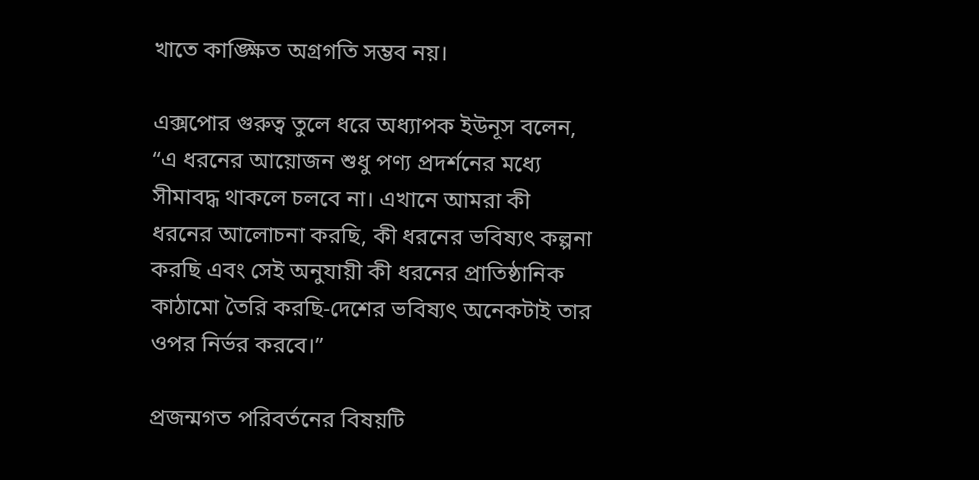খাতে কাঙ্ক্ষিত অগ্রগতি সম্ভব নয়।

এক্সপোর গুরুত্ব তুলে ধরে অধ্যাপক ইউনূস বলেন, “এ ধরনের আয়োজন শুধু পণ্য প্রদর্শনের মধ্যে সীমাবদ্ধ থাকলে চলবে না। এখানে আমরা কী ধরনের আলোচনা করছি, কী ধরনের ভবিষ্যৎ কল্পনা করছি এবং সেই অনুযায়ী কী ধরনের প্রাতিষ্ঠানিক কাঠামো তৈরি করছি-দেশের ভবিষ্যৎ অনেকটাই তার ওপর নির্ভর করবে।”

প্রজন্মগত পরিবর্তনের বিষয়টি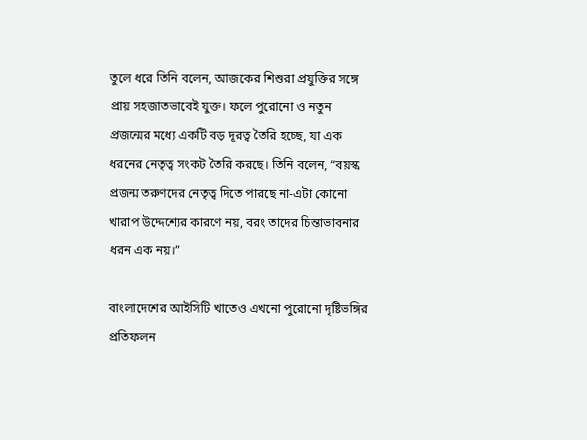তুলে ধরে তিনি বলেন, আজকের শিশুরা প্রযুক্তির সঙ্গে প্রায় সহজাতভাবেই যুক্ত। ফলে পুরোনো ও নতুন প্রজন্মের মধ্যে একটি বড় দূরত্ব তৈরি হচ্ছে, যা এক ধরনের নেতৃত্ব সংকট তৈরি করছে। তিনি বলেন, “বয়স্ক প্রজন্ম তরুণদের নেতৃত্ব দিতে পারছে না-এটা কোনো খারাপ উদ্দেশ্যের কারণে নয়, বরং তাদের চিন্তাভাবনার ধরন এক নয়।”

বাংলাদেশের আইসিটি খাতেও এখনো পুরোনো দৃষ্টিভঙ্গির প্রতিফলন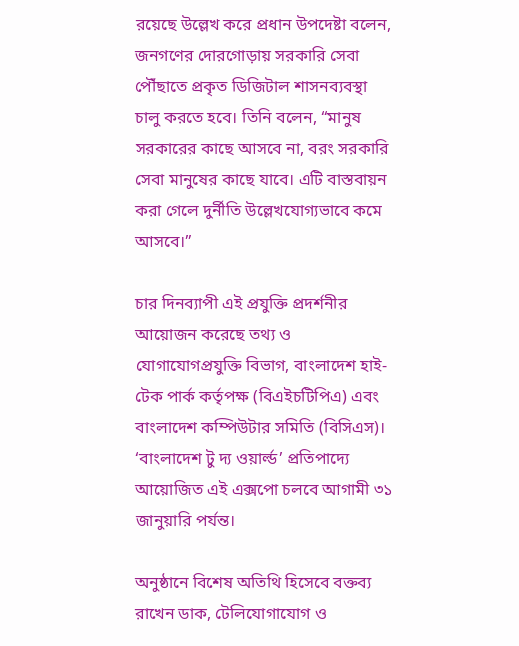রয়েছে উল্লেখ করে প্রধান উপদেষ্টা বলেন, জনগণের দোরগোড়ায় সরকারি সেবা পৌঁছাতে প্রকৃত ডিজিটাল শাসনব্যবস্থা চালু করতে হবে। তিনি বলেন, “মানুষ সরকারের কাছে আসবে না, বরং সরকারি সেবা মানুষের কাছে যাবে। এটি বাস্তবায়ন করা গেলে দুর্নীতি উল্লেখযোগ্যভাবে কমে আসবে।”

চার দিনব্যাপী এই প্রযুক্তি প্রদর্শনীর আয়োজন করেছে তথ্য ও যোগাযোগপ্রযুক্তি বিভাগ, বাংলাদেশ হাই-টেক পার্ক কর্তৃপক্ষ (বিএইচটিপিএ) এবং বাংলাদেশ কম্পিউটার সমিতি (বিসিএস)। ‘বাংলাদেশ টু দ্য ওয়ার্ল্ড’ প্রতিপাদ্যে আয়োজিত এই এক্সপো চলবে আগামী ৩১ জানুয়ারি পর্যন্ত।

অনুষ্ঠানে বিশেষ অতিথি হিসেবে বক্তব্য রাখেন ডাক, টেলিযোগাযোগ ও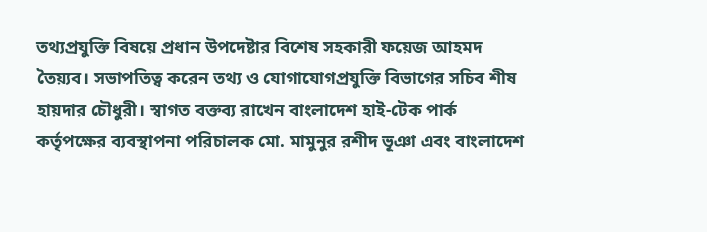তথ্যপ্রযুক্তি বিষয়ে প্রধান উপদেষ্টার বিশেষ সহকারী ফয়েজ আহমদ তৈয়্যব। সভাপতিত্ব করেন তথ্য ও যোগাযোগপ্রযুক্তি বিভাগের সচিব শীষ হায়দার চৌধুরী। স্বাগত বক্তব্য রাখেন বাংলাদেশ হাই-টেক পার্ক কর্তৃপক্ষের ব্যবস্থাপনা পরিচালক মো. মামুনুর রশীদ ভূঞা এবং বাংলাদেশ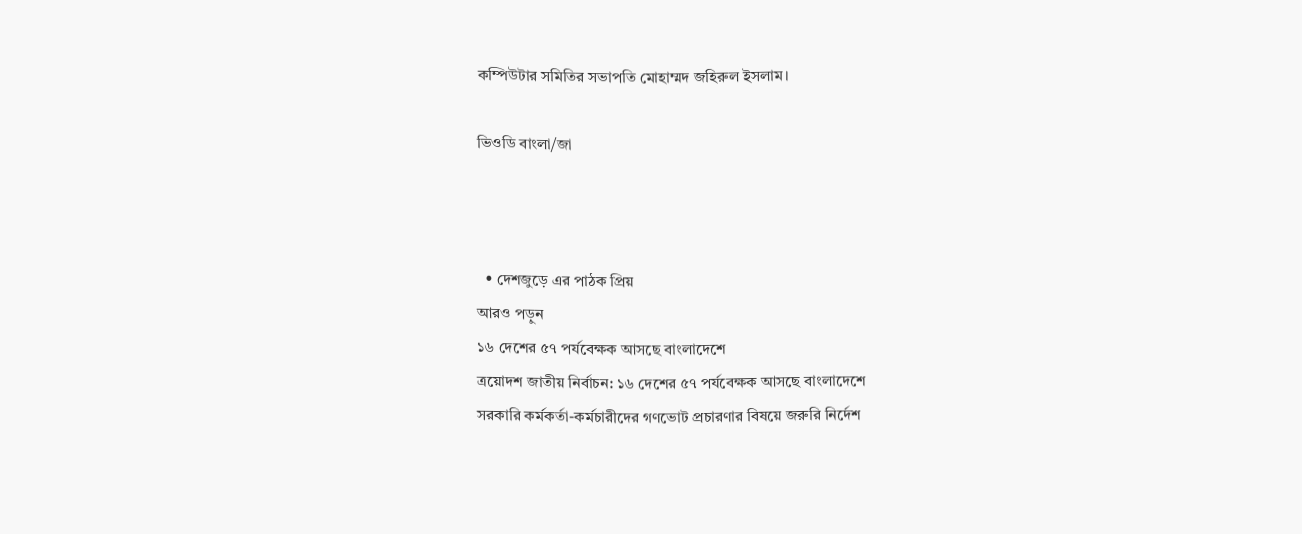কম্পিউটার সমিতির সভাপতি মোহাম্মদ জহিরুল ইসলাম।

ভিওডি বাংলা/জা



  • দেশজুড়ে এর পাঠক প্রিয়
আরও পড়ুন
১৬ দেশের ৫৭ পর্যবেক্ষক আসছে বাংলাদেশে
ত্রয়োদশ জাতীয় নির্বাচন: ১৬ দেশের ৫৭ পর্যবেক্ষক আসছে বাংলাদেশে
সরকারি কর্মকর্তা-কর্মচারীদের গণভোট প্রচারণার বিষয়ে জরুরি নির্দেশ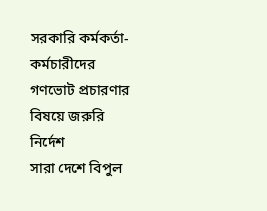সরকারি কর্মকর্তা-কর্মচারীদের গণভোট প্রচারণার বিষয়ে জরুরি নির্দেশ
সারা দেশে বিপুল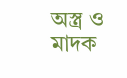অস্ত্র ও মাদক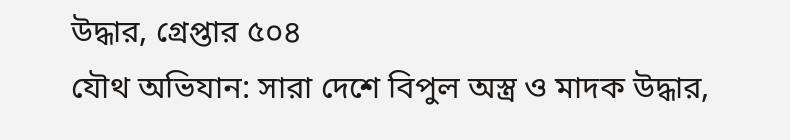উদ্ধার, গ্রেপ্তার ৫০৪
যৌথ অভিযান: সারা দেশে বিপুল অস্ত্র ও মাদক উদ্ধার,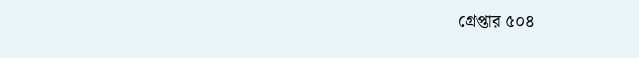গ্রেপ্তার ৫০৪